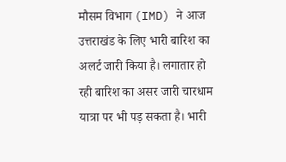मौसम विभाग (IMD) ने आज उत्तराखंड के लिए भारी बारिश का अलर्ट जारी किया है। लगातार हो रही बारिश का असर जारी चारधाम यात्रा पर भी पड़ सकता है। भारी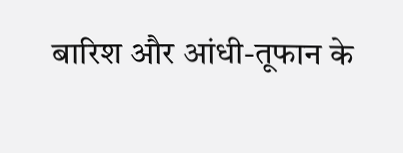बारिश और आंधी-तूफान के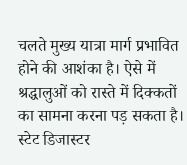चलते मुख्य यात्रा मार्ग प्रभावित होने की आशंका है। ऐसे में श्रद्धालुओं को रास्ते में दिक्कतों का सामना करना पड़ सकता है।
स्टेट डिजास्टर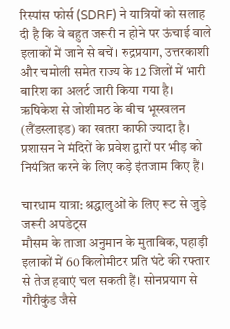रिस्पांस फोर्स (SDRF) ने यात्रियों को सलाह दी है कि वे बहुत जरूरी न होने पर ऊंचाई वाले इलाकों में जाने से बचें। रुद्रप्रयाग, उत्तरकाशी और चमोली समेत राज्य के 12 जिलों में भारी बारिश का अलर्ट जारी किया गया है। ऋषिकेश से जोशीमठ के बीच भूस्खलन (लैंडस्लाइड) का खतरा काफी ज्यादा है। प्रशासन ने मंदिरों के प्रवेश द्वारों पर भीड़ को नियंत्रित करने के लिए कड़े इंतजाम किए हैं।

चारधाम यात्रा: श्रद्धालुओं के लिए रूट से जुड़े जरूरी अपडेट्स
मौसम के ताजा अनुमान के मुताबिक, पहाड़ी इलाकों में 60 किलोमीटर प्रति घंटे की रफ्तार से तेज हवाएं चल सकती हैं। सोनप्रयाग से गौरीकुंड जैसे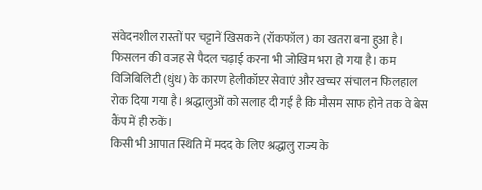संवेदनशील रास्तों पर चट्टानें खिसकने (रॉकफॉल) का खतरा बना हुआ है। फिसलन की वजह से पैदल चढ़ाई करना भी जोखिम भरा हो गया है। कम विजिबिलिटी (धुंध) के कारण हेलीकॉप्टर सेवाएं और खच्चर संचालन फिलहाल रोक दिया गया है। श्रद्धालुओं को सलाह दी गई है कि मौसम साफ होने तक वे बेस कैंप में ही रुकें।
किसी भी आपात स्थिति में मदद के लिए श्रद्धालु राज्य के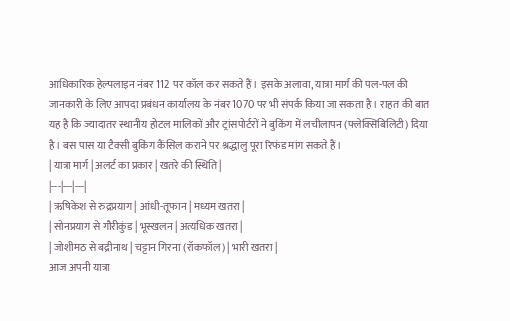आधिकारिक हेल्पलाइन नंबर 112 पर कॉल कर सकते हैं। इसके अलावा, यात्रा मार्ग की पल-पल की जानकारी के लिए आपदा प्रबंधन कार्यालय के नंबर 1070 पर भी संपर्क किया जा सकता है। राहत की बात यह है कि ज्यादातर स्थानीय होटल मालिकों और ट्रांसपोर्टरों ने बुकिंग में लचीलापन (फ्लेक्सिबिलिटी) दिया है। बस पास या टैक्सी बुकिंग कैंसिल कराने पर श्रद्धालु पूरा रिफंड मांग सकते हैं।
| यात्रा मार्ग | अलर्ट का प्रकार | खतरे की स्थिति |
|---|---|---|
| ऋषिकेश से रुद्रप्रयाग | आंधी-तूफान | मध्यम खतरा |
| सोनप्रयाग से गौरीकुंड | भूस्खलन | अत्यधिक खतरा |
| जोशीमठ से बद्रीनाथ | चट्टान गिरना (रॉकफॉल) | भारी खतरा |
आज अपनी यात्रा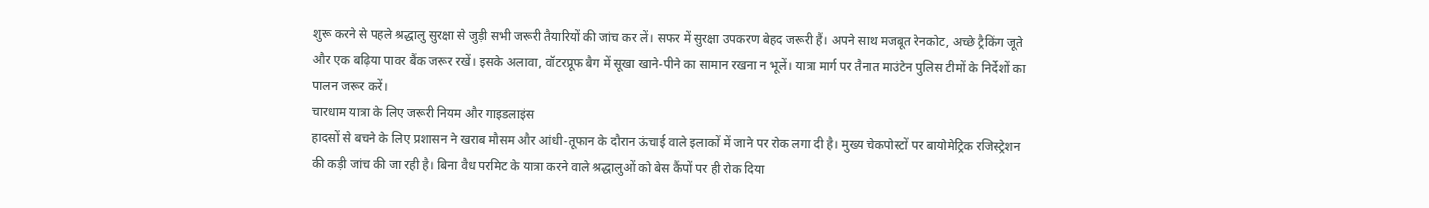शुरू करने से पहले श्रद्धालु सुरक्षा से जुड़ी सभी जरूरी तैयारियों की जांच कर लें। सफर में सुरक्षा उपकरण बेहद जरूरी हैं। अपने साथ मजबूत रेनकोट, अच्छे ट्रैकिंग जूते और एक बढ़िया पावर बैंक जरूर रखें। इसके अलावा, वॉटरप्रूफ बैग में सूखा खाने-पीने का सामान रखना न भूलें। यात्रा मार्ग पर तैनात माउंटेन पुलिस टीमों के निर्देशों का पालन जरूर करें।
चारधाम यात्रा के लिए जरूरी नियम और गाइडलाइंस
हादसों से बचने के लिए प्रशासन ने खराब मौसम और आंधी-तूफान के दौरान ऊंचाई वाले इलाकों में जाने पर रोक लगा दी है। मुख्य चेकपोस्टों पर बायोमेट्रिक रजिस्ट्रेशन की कड़ी जांच की जा रही है। बिना वैध परमिट के यात्रा करने वाले श्रद्धालुओं को बेस कैंपों पर ही रोक दिया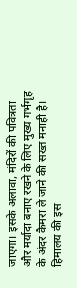जाएगा। इसके अलावा, मंदिरों की पवित्रता और मर्यादा बनाए रखने के लिए मुख्य गर्भगृह के अंदर कैमरा ले जाने की सख्त मनाही है।
हिमालय की इस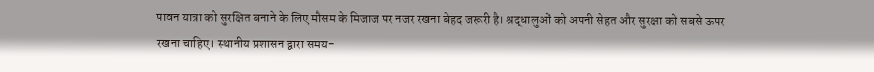पावन यात्रा को सुरक्षित बनाने के लिए मौसम के मिजाज पर नजर रखना बेहद जरूरी है। श्रद्धालुओं को अपनी सेहत और सुरक्षा को सबसे ऊपर रखना चाहिए। स्थानीय प्रशासन द्वारा समय-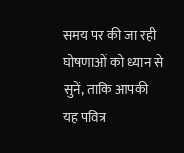समय पर की जा रही घोषणाओं को ध्यान से सुनें, ताकि आपकी यह पवित्र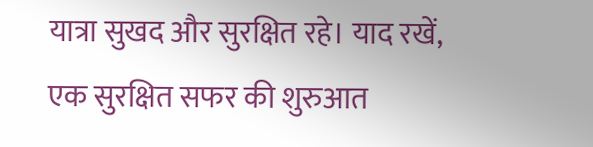यात्रा सुखद और सुरक्षित रहे। याद रखें, एक सुरक्षित सफर की शुरुआत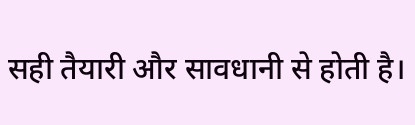सही तैयारी और सावधानी से होती है।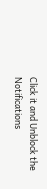Click it and Unblock the Notifications